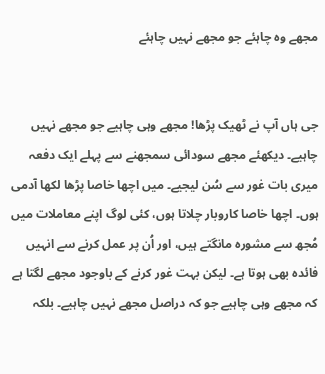مجھے وہ چاہئے جو مجھے نہیں چاہئے


جی ہاں آپ نے ٹھیک پڑھا! مجھے وہی چاہیے جو مجھے نہیں چاہیے۔ دیکھئے مجھے سودائی سمجھنے سے پہلے ایک دفعہ میری بات غور سے سُن لیجیے۔ میں اچھا خاصا پڑھا لکھا آدمی ہوں۔ اچھا خاصا کاروبار چلاتا ہوں، کئی لوگ اپنے معاملات میں مُجھ سے مشورہ مانگتے ہیں، اور اُن پر عمل کرنے سے انہیں فائدہ بھی ہوتا ہے۔ لیکن بہت غور کرنے کے باوجود مجھے لگتا ہے کہ مجھے وہی چاہیے جو کہ دراصل مجھے نہیں چاہیے۔ بلکہ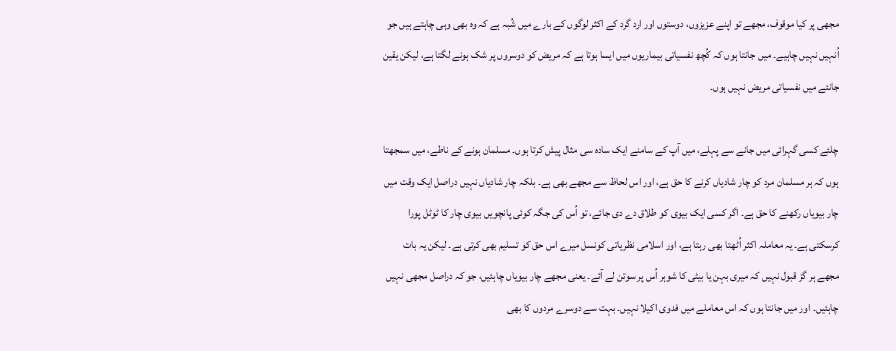مجھی پر کیا موقوف، مجھے تو اپنے عزیزوں، دوستوں اور ارد گرد کے اکثر لوگوں کے بارے میں شُبہ ہے کہ وہ بھی وہی چاہتے ہیں جو اُنہیں نہیں چاہیے۔ میں جانتا ہوں کہ کُچھ نفسیاتی بیماریوں میں ایسا ہوتا ہے کہ مریض کو دوسروں پر شک ہونے لگتا ہے، لیکن یقین جانئے میں نفسیاتی مریض نہیں ہوں۔

چلئے کسی گہرائی میں جانے سے پہلے، میں آپ کے سامنے ایک سادہ سی مثال پیش کرتا ہوں۔ مسلمان ہونے کے ناطے، میں سمجھتا ہوں کہ ہر مسلمان مرد کو چار شادیاں کرنے کا حق ہے، اور اس لحاظ سے مجھے بھی ہے۔ بلکہ چار شادیاں نہیں دراصل ایک وقت میں چار بیویاں رکھنے کا حق ہے۔ اگر کسی ایک بیوی کو طلاق دے دی جائے، تو اُس کی جگہ کوئی پانچویں بیوی چار کا ٹوٹل پورا کرسکتی ہے۔ یہ معاملہ اکثر اُٹھتا بھی رہتا ہے، اور اسلامی نظریاتی کونسل میرے اس حق کو تسلیم بھی کرتی ہے۔ لیکن یہ بات مجھے ہر گز قبول نہیں کہ میری بہن یا بیٹی کا شوہر اُس پر سوتن لے آئے۔ یعنی مجھے چار بیویاں چاہئیں، جو کہ دراصل مجھی نہیں چاہئیں۔ اور میں جانتا ہوں کہ اس معاملے میں فدوی اکیلا نہیں۔ بہت سے دوسرے مردوں کا بھی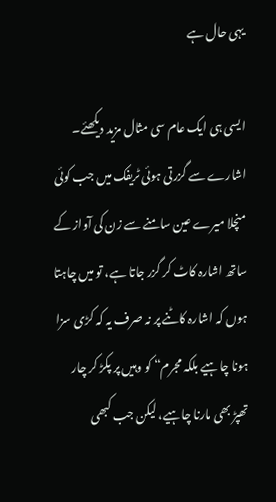یہی حال ہے

ایسی ہی ایک عام سی مثال مزید دیکھئے۔ اشارے سے گزرتی ہوئی ٹریفک میں جب کوئی منچلا میرے عین سامنے سے زن کی آواز کے ساتھ اشارہ کاٹ کر گزر جاتا ہے، تو میں چاہتا ہوں کہ اشارہ کاٹنے پر نہ صرف یہ کہ کڑی سزا ہونا چاہیے بلکہ مجرم“ کو وہیں پر پکڑ کر چار تھپڑ بھی مارنا چاہیے، لیکن جب کبھی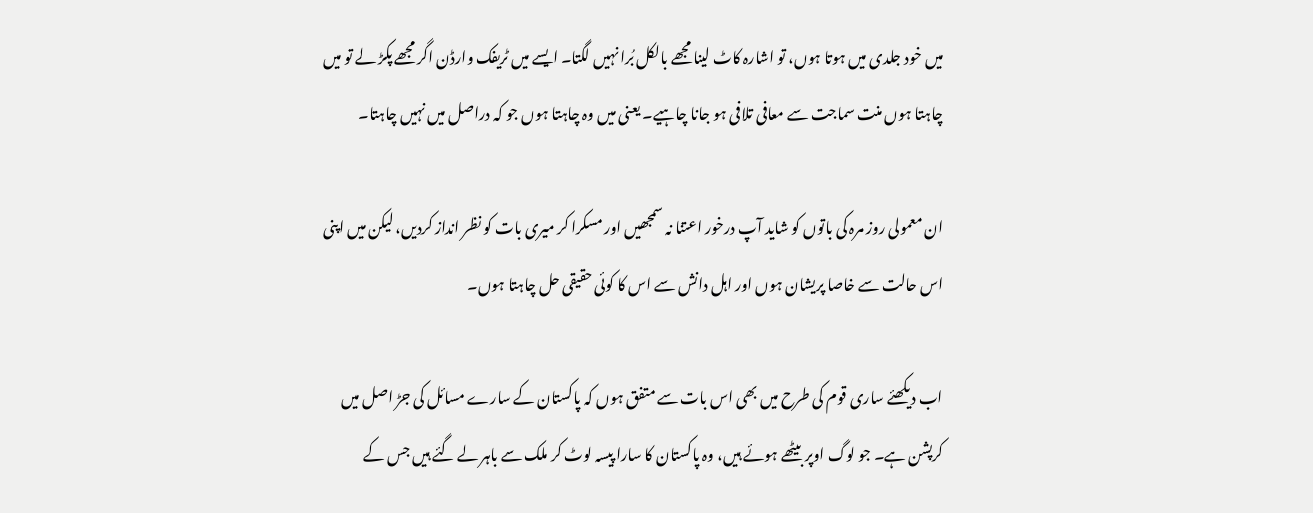میں خود جلدی میں ہوتا ہوں، تو اشارہ کاٹ لینا مجھے بالکل بُرا نہیں لگتا۔ ایسے میں ٹریفک وارڈن اگر مجھے پکڑ لے تو میں چاہتا ہوں منت سماجت سے معافی تلافی ہو جانا چاہیے۔ یعنی میں وہ چاہتا ہوں جو کہ دراصل میں نہیں چاہتا۔

ان معمولی روز مرہ کی باتوں کو شاید آپ درخور اعتنا نہ سمجھیں اور مسکرا کر میری بات کو نظر انداز کردیں، لیکن میں اپنی اس حالت سے خاصا پریشان ہوں اور اہل دانش سے اس کا کوئی حقیقی حل چاہتا ہوں۔

اب دیکھئے ساری قوم کی طرح میں بھی اس بات سے متفق ہوں کہ پاکستان کے سارے مسائل کی جڑ اصل میں کرپشن ہے۔ جو لوگ اوپر بیٹھے ہوئے ہیں، وہ پاکستان کا سارا پیسہ لوٹ کر ملک سے باہر لے گئے ہیں جس کے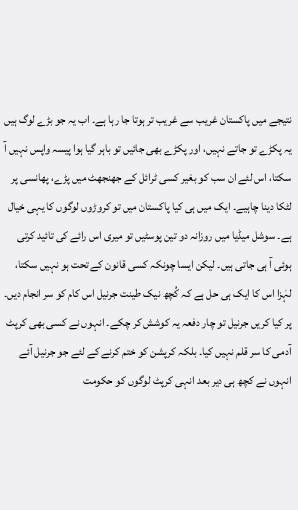نتیجے میں پاکستان غریب سے غریب تر ہوتا جا رہا ہے۔ اب یہ جو بڑے لوگ ہیں یہ پکڑے تو جاتے نہیں، اور پکڑے بھی جائیں تو باہر گیا ہوا پیسہ واپس نہیں آ سکتا، اس لئے ان سب کو بغیر کسی ٹرائل کے جھنجھٹ میں پڑے، پھانسی پر لٹکا دینا چاہیے۔ ایک میں ہی کیا پاکستان میں تو کروڑوں لوگوں کا یہی خیال ہے۔ سوشل میڈیا میں روزانہ دو تین پوسٹیں تو میری اس رائے کی تائید کرتی ہوئی آ ہی جاتی ہیں۔ لیکن ایسا چونکہ کسی قانون کے تحت ہو نہیں سکتا، لہٰزا اس کا ایک ہی حل ہے کہ کُچھ نیک طینت جرنیل اس کام کو سر انجام دیں۔ پر کیا کریں جرنیل تو چار دفعہ یہ کوشش کر چکے۔ انہوں نے کسی بھی کرپٹ آدمی کا سر قلم نہیں کیا۔ بلکہ کرپشن کو ختم کرنے کے لئے جو جرنیل آئے انہوں نے کچھ ہی دیر بعد انہی کرپٹ لوگوں کو حکومت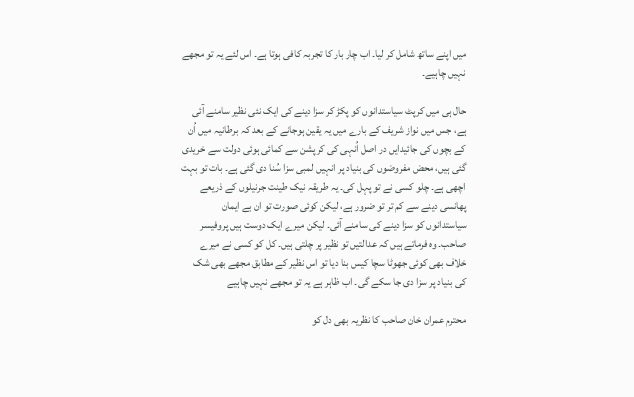میں اپنے ساتھ شامل کر لیا۔ اب چار بار کا تجربہ کافی ہوتا ہے۔ اس لئے یہ تو مجھے نہیں چاہیے۔

حال ہی میں کرپٹ سیاستدانوں کو پکڑ کر سزا دینے کی ایک نئی نظیر سامنے آئی ہے، جس میں نواز شریف کے بارے میں یہ یقین ہوجانے کے بعد کہ برطانیہ میں اُن کے بچوں کی جائیدایں در اصل اُنہی کی کرپشن سے کمائی ہوئی دولت سے خریدی گئی ہیں، محض مفروضوں کی بنیاد پر انہیں لمبی سزا سُنا دی گئی ہے۔ بات تو بہت اچھی ہے۔ چلو کسی نے تو پہل کی۔ یہ طریقہ نیک طینت جرنیلوں کے ذریعے پھانسی دینے سے کم تر تو ضرور ہے، لیکن کوئی صورت تو ان بے ایمان سیاستدانوں کو سزا دینے کی سامنے آئی۔ لیکن میرے ایک دوست ہیں پروفیسر صاحب۔ وہ فرماتے ہیں کہ عدالتیں تو نظیر پر چلتی ہیں۔ کل کو کسی نے میرے خلاف بھی کوئی جھوٹا سچا کیس بنا دیا تو اس نظیر کے مطابق مجھے بھی شک کی بنیاد پر سزا دی جا سکے گی۔ اب ظاہر ہے یہ تو مجھے نہیں چاہیے

محترم عمران خان صاحب کا نظریہ بھی دل کو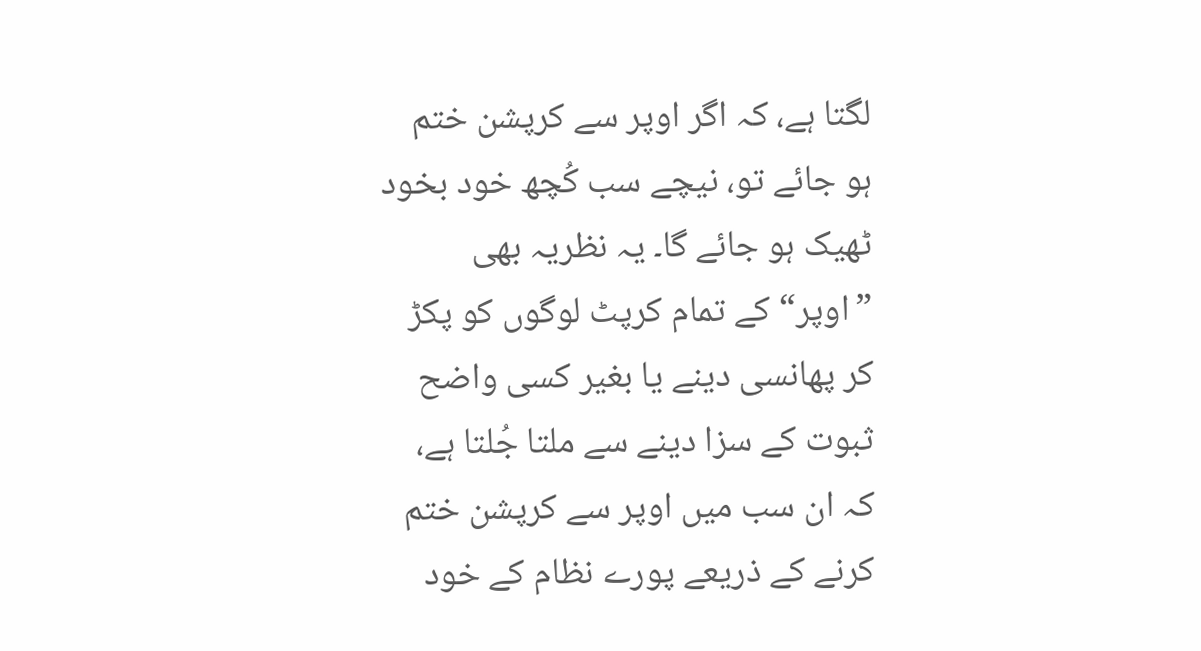لگتا ہے، کہ اگر اوپر سے کرپشن ختم ہو جائے تو، نیچے سب کُچھ خود بخود ٹھیک ہو جائے گا۔ یہ نظریہ بھی ”اوپر“ کے تمام کرپٹ لوگوں کو پکڑ کر پھانسی دینے یا بغیر کسی واضح ثبوت کے سزا دینے سے ملتا جُلتا ہے، کہ ان سب میں اوپر سے کرپشن ختم کرنے کے ذریعے پورے نظام کے خود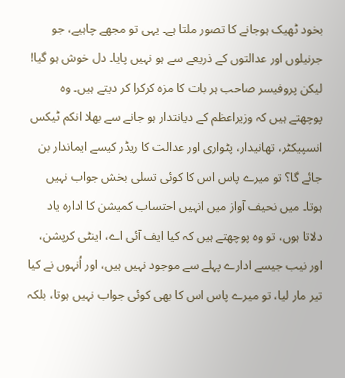بخود ٹھیک ہوجانے کا تصور ملتا ہے۔ یہی تو مجھے چاہیے، جو جرنیلوں اور عدالتوں کے ذریعے سے ہو نہیں پایا۔ دل خوش ہو گیا! لیکن پروفیسر صاحب ہر بات کا مزہ کرکرا کر دیتے ہیں۔ وہ پوچھتے ہیں کہ وزیراعظم کے دیانتدار ہو جانے سے بھلا انکم ٹیکس انسپیکٹر، تھانیدار، پٹواری اور عدالت کا ریڈر کیسے ایماندار بن جائے گا؟ تو میرے پاس اس کا کوئی تسلی بخش جواب نہیں ہوتا۔ میں نحیف آواز میں انہیں احتساب کمیشن کا ادارہ یاد دلاتا ہوں، تو وہ پوچھتے ہیں کہ کیا ایف آئی اے، اینٹی کرپشن، اور نیب جیسے ادارے پہلے سے موجود نہیں ہیں، اور اُنہوں نے کیا تیر مار لیا، تو میرے پاس اس کا بھی کوئی جواب نہیں ہوتا، بلکہ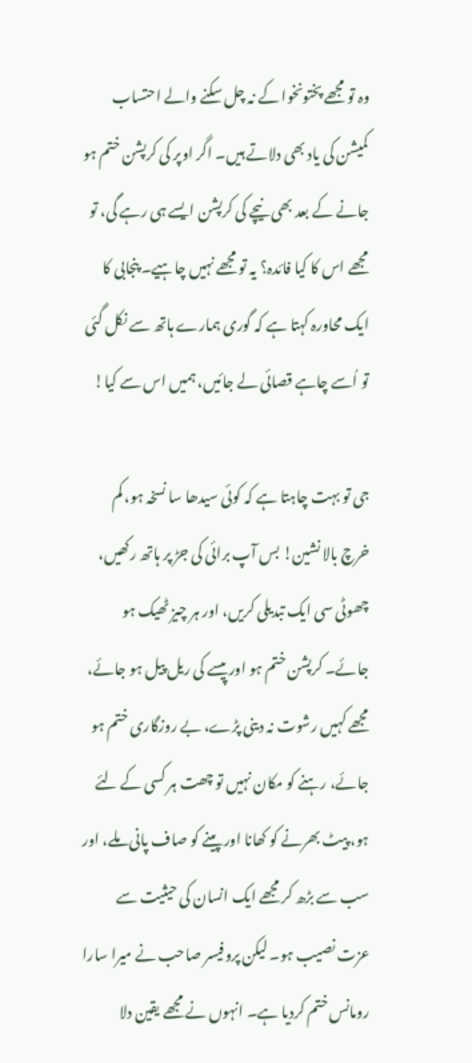وہ تو مجھے پختونخوا کے نہ چل سکنے والے احتساب کمیشن کی یاد بھی دلاتے ہیں۔ اگر اوپر کی کرپشن ختم ہو جانے کے بعد بھی نیچے کی کرپشن ایسے ہی رہے گی، تو مجھے اس کا کیا فائدہ؟ یہ تو مجھے نہیں چاہیے۔ پنجابی کا ایک محاورہ کہتا ہے کہ گوری ہمارے ہاتھ سے نکل گئی تو اُسے چاہے قصائی لے جائیں، ہمیں اس سے کیا!

جی تو بہت چاہتا ہے کہ کوئی سیدھا سا نسخہ ہو، کم خرچ بالا نشین! بس آپ برائی کی جڑ پر ہاتھ رکھیں، چھوٹی سی ایک تبدیلی کریں، اور ہر چیز ٹھیک ہو جائے۔ کرپشن ختم ہو اور پیسے کی ریل پیل ہو جائے، مجھے کہیں رشوت نہ دینی پڑے، بے روزگاری ختم ہو جائے، رہنے کو مکان نہیں تو چھت ہر کسی کے لئے ہو، پیٹ بھرنے کو کھانا اور پینے کو صاف پانی ملے، اور سب سے بڑھ کر مجھے ایک انسان کی حیثیت سے عزت نصیب ہو۔ لیکن پروفیسر صاحب نے میرا سارا رومانس ختم کردیا ہے۔ انہوں نے مجھے یقین دلا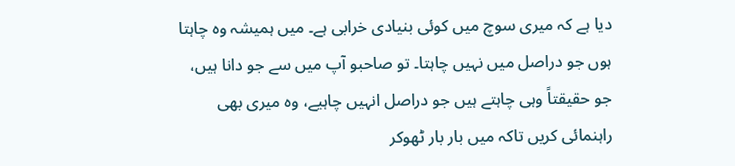دیا ہے کہ میری سوچ میں کوئی بنیادی خرابی ہے۔ میں ہمیشہ وہ چاہتا ہوں جو دراصل میں نہیں چاہتا۔ تو صاحبو آپ میں سے جو دانا ہیں، جو حقیقتاً وہی چاہتے ہیں جو دراصل انہیں چاہیے، وہ میری بھی راہنمائی کریں تاکہ میں بار بار ٹھوکر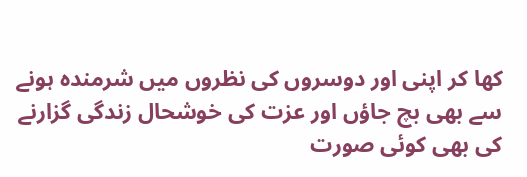کھا کر اپنی اور دوسروں کی نظروں میں شرمندہ ہونے سے بھی بچ جاؤں اور عزت کی خوشحال زندگی گزارنے کی بھی کوئی صورت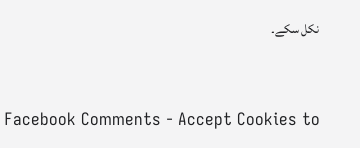نکل سکے۔


Facebook Comments - Accept Cookies to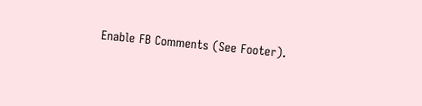Enable FB Comments (See Footer).